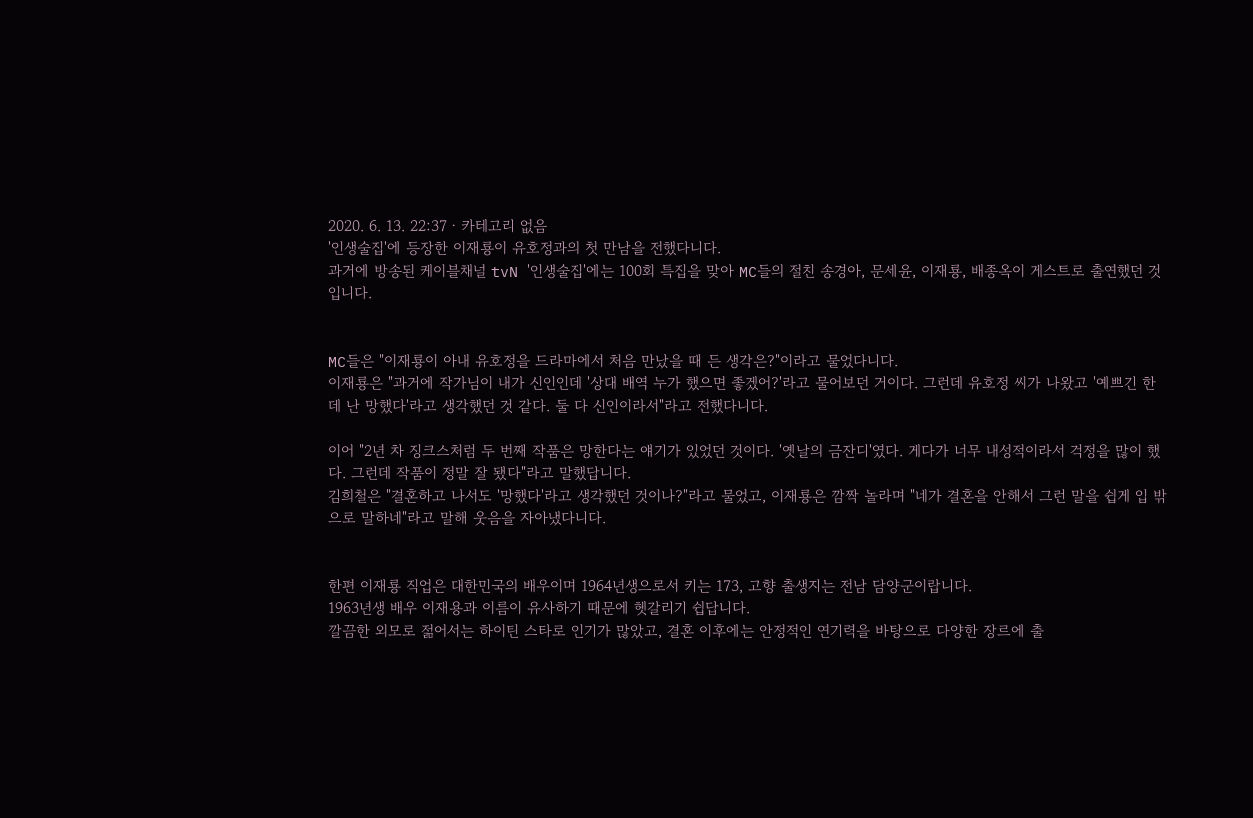2020. 6. 13. 22:37ㆍ카테고리 없음
'인생술집'에 등장한 이재룡이 유호정과의 첫 만남을 전했다니다.
과거에 방송된 케이블채널 tvN '인생술집'에는 100회 특집을 맞아 MC들의 절친 송경아, 문세윤, 이재룡, 배종옥이 게스트로 출연했던 것입니다.


MC들은 "이재룡이 아내 유호정을 드라마에서 처음 만났을 때 든 생각은?"이라고 물었다니다.
이재룡은 "과거에 작가님이 내가 신인인데 '상대 배역 누가 했으면 좋겠어?'라고 물어보던 거이다. 그런데 유호정 씨가 나왔고 '예쁘긴 한데 난 망했다'라고 생각했던 것 같다. 둘 다 신인이라서"라고 전했다니다.

이어 "2년 차 징크스처럼 두 번째 작품은 망한다는 얘기가 있었던 것이다. '옛날의 금잔디'였다. 게다가 너무 내성적이라서 걱정을 많이 했다. 그런데 작품이 정말 잘 됐다"라고 말했답니다.
김희철은 "결혼하고 나서도 '망했다'라고 생각했던 것이나?"라고 물었고, 이재룡은 깜짝 놀라며 "네가 결혼을 안해서 그런 말을 쉽게 입 밖으로 말하네"라고 말해 웃음을 자아냈다니다.


한편 이재룡 직업은 대한민국의 배우이며 1964년생으로서 키는 173, 고향 출생지는 전남 담양군이랍니다.
1963년생 배우 이재용과 이름이 유사하기 때문에 헷갈리기 쉽답니다.
깔끔한 외모로 젊어서는 하이틴 스타로 인기가 많았고, 결혼 이후에는 안정적인 연기력을 바탕으로 다양한 장르에 출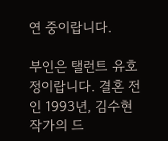연 중이랍니다.

부인은 탤런트 유호정이랍니다. 결혼 전인 1993년, 김수현 작가의 드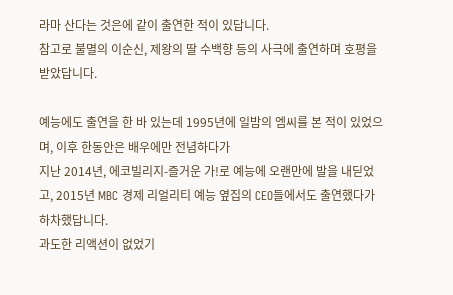라마 산다는 것은에 같이 출연한 적이 있답니다.
참고로 불멸의 이순신, 제왕의 딸 수백향 등의 사극에 출연하며 호평을 받았답니다.

예능에도 출연을 한 바 있는데 1995년에 일밤의 엠씨를 본 적이 있었으며, 이후 한동안은 배우에만 전념하다가
지난 2014년, 에코빌리지-즐거운 가!로 예능에 오랜만에 발을 내딛었고, 2015년 MBC 경제 리얼리티 예능 옆집의 CEO들에서도 출연했다가 하차했답니다.
과도한 리액션이 없었기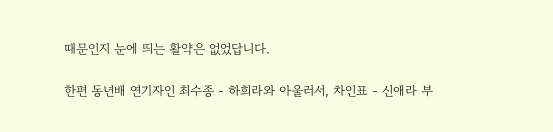때문인지 눈에 띄는 활약은 없었답니다.

한편 동년배 연기자인 최수종 - 하희라와 아울러서, 차인표 - 신애라 부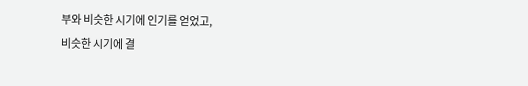부와 비슷한 시기에 인기를 얻었고,
비슷한 시기에 결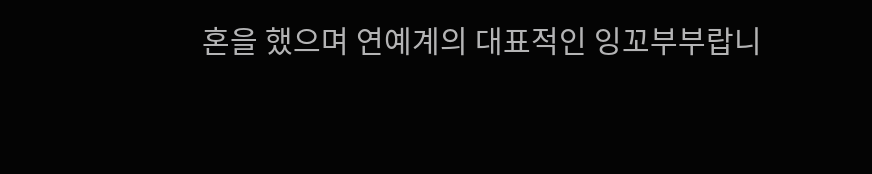혼을 했으며 연예계의 대표적인 잉꼬부부랍니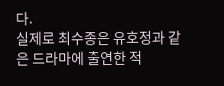다.
실제로 최수종은 유호정과 같은 드라마에 출연한 적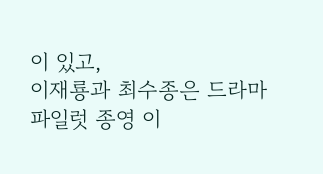이 있고,
이재룡과 최수종은 드라마 파일럿 종영 이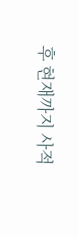후 현재까지 사적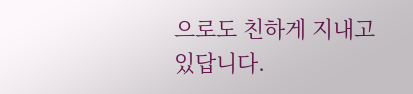으로도 친하게 지내고 있답니다.